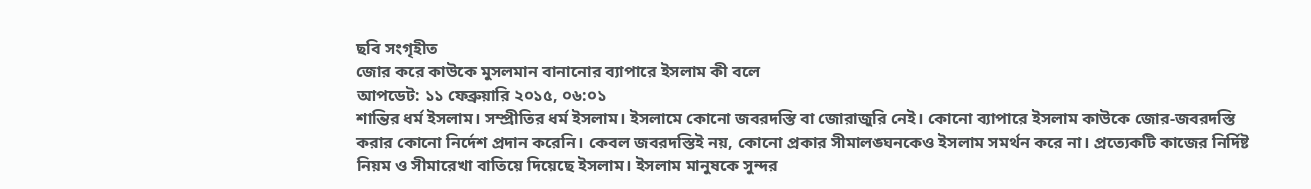ছবি সংগৃহীত
জোর করে কাউকে মুসলমান বানানোর ব্যাপারে ইসলাম কী বলে
আপডেট: ১১ ফেব্রুয়ারি ২০১৫, ০৬:০১
শান্তির ধর্ম ইসলাম। সম্প্রীতির ধর্ম ইসলাম। ইসলামে কোনো জবরদস্তি বা জোরাজুরি নেই। কোনো ব্যাপারে ইসলাম কাউকে জোর-জবরদস্তি করার কোনো নির্দেশ প্রদান করেনি। কেবল জবরদস্তিই নয়, কোনো প্রকার সীমালঙ্ঘনকেও ইসলাম সমর্থন করে না। প্রত্যেকটি কাজের নির্দিষ্ট নিয়ম ও সীমারেখা বাতিয়ে দিয়েছে ইসলাম। ইসলাম মানুষকে সুন্দর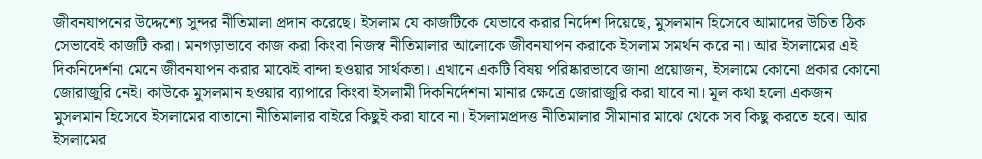জীবনযাপনের উদ্দেশ্যে সুন্দর নীতিমালা প্রদান করেছে। ইসলাম যে কাজটিকে যেভাবে করার নির্দেশ দিয়েছে, মুসলমান হিসেবে আমাদের উচিত ঠিক সেভাবেই কাজটি করা। মনগড়াভাবে কাজ করা কিংবা নিজস্ব নীতিমালার আলোকে জীবনযাপন করাকে ইসলাম সমর্থন করে না। আর ইসলামের এই দিকনিদের্শনা মেনে জীবনযাপন করার মাঝেই বান্দা হওয়ার সার্থকতা। এখানে একটি বিষয় পরিষ্কারভাবে জানা প্রয়োজন, ইসলামে কোনো প্রকার কোনো জোরাজুরি নেই। কাউকে মুসলমান হওয়ার ব্যাপারে কিংবা ইসলামী দিকনির্দেশনা মানার ক্ষেত্রে জোরাজুরি করা যাবে না। মূল কথা হলো একজন মুসলমান হিসেবে ইসলামের বাতানো নীতিমালার বাইরে কিছুই করা যাবে না। ইসলামপ্রদত্ত নীতিমালার সীমানার মাঝে থেকে সব কিছু করতে হবে। আর ইসলামের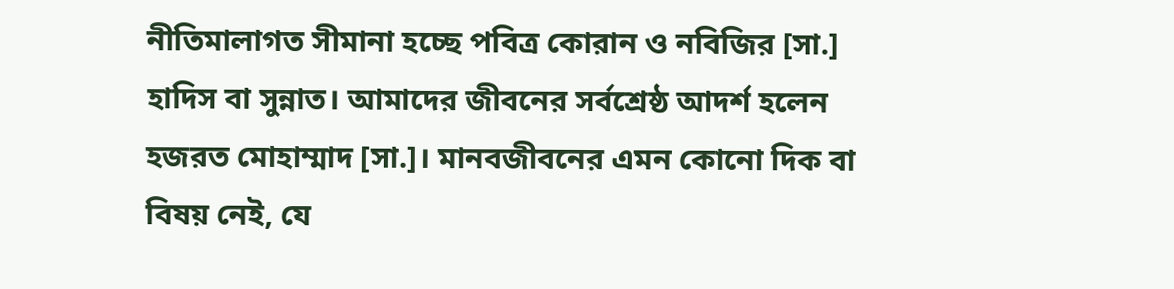নীতিমালাগত সীমানা হচ্ছে পবিত্র কোরান ও নবিজির [সা.] হাদিস বা সুন্নাত। আমাদের জীবনের সর্বশ্রেষ্ঠ আদর্শ হলেন হজরত মোহাম্মাদ [সা.]। মানবজীবনের এমন কোনো দিক বা বিষয় নেই, যে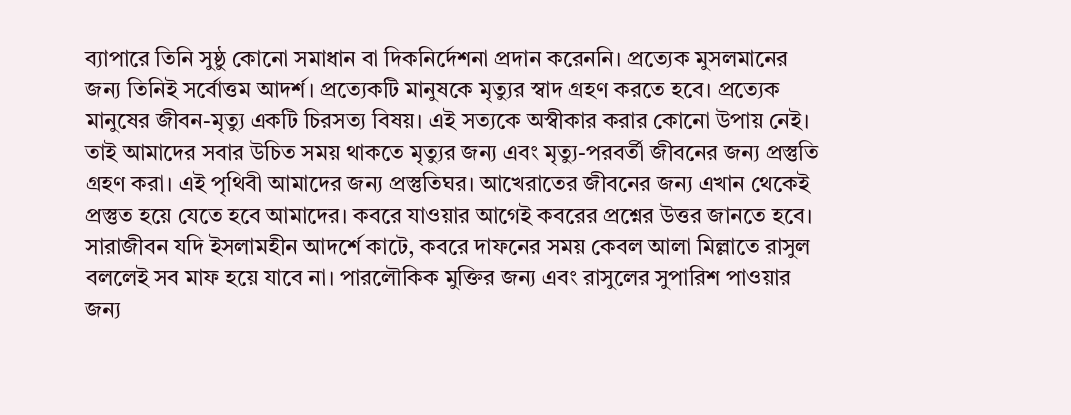ব্যাপারে তিনি সুষ্ঠু কোনো সমাধান বা দিকনির্দেশনা প্রদান করেননি। প্রত্যেক মুসলমানের জন্য তিনিই সর্বোত্তম আদর্শ। প্রত্যেকটি মানুষকে মৃত্যুর স্বাদ গ্রহণ করতে হবে। প্রত্যেক মানুষের জীবন-মৃত্যু একটি চিরসত্য বিষয়। এই সত্যকে অস্বীকার করার কোনো উপায় নেই। তাই আমাদের সবার উচিত সময় থাকতে মৃত্যুর জন্য এবং মৃত্যু-পরবর্তী জীবনের জন্য প্রস্তুতি গ্রহণ করা। এই পৃথিবী আমাদের জন্য প্রস্তুতিঘর। আখেরাতের জীবনের জন্য এখান থেকেই প্রস্তুত হয়ে যেতে হবে আমাদের। কবরে যাওয়ার আগেই কবরের প্রশ্নের উত্তর জানতে হবে। সারাজীবন যদি ইসলামহীন আদর্শে কাটে, কবরে দাফনের সময় কেবল আলা মিল্লাতে রাসুল বললেই সব মাফ হয়ে যাবে না। পারলৌকিক মুক্তির জন্য এবং রাসুলের সুপারিশ পাওয়ার জন্য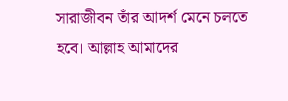সারাজীবন তাঁর আদর্শ মেনে চলতে হবে। আল্লাহ আমাদের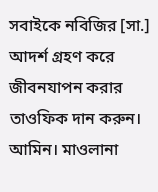সবাইকে নবিজির [সা.] আদর্শ গ্রহণ করে জীবনযাপন করার তাওফিক দান করুন। আমিন। মাওলানা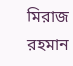মিরাজ রহমান